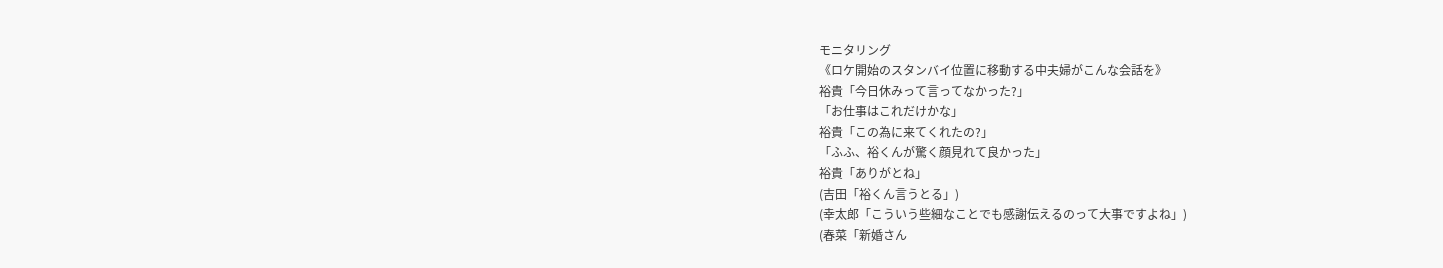モニタリング
《ロケ開始のスタンバイ位置に移動する中夫婦がこんな会話を》
裕貴「今日休みって言ってなかった?」
「お仕事はこれだけかな」
裕貴「この為に来てくれたの?」
「ふふ、裕くんが驚く顔見れて良かった」
裕貴「ありがとね」
(吉田「裕くん言うとる」)
(幸太郎「こういう些細なことでも感謝伝えるのって大事ですよね」)
(春菜「新婚さん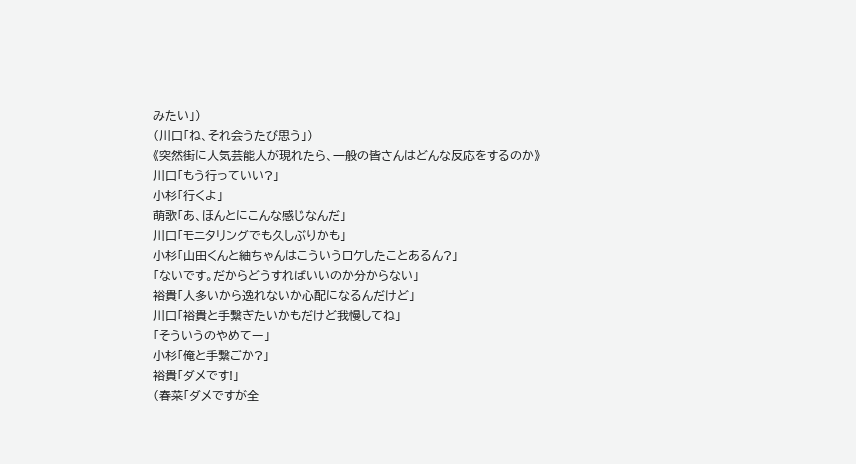みたい」)
(川口「ね、それ会うたび思う」)
《突然街に人気芸能人が現れたら、一般の皆さんはどんな反応をするのか》
川口「もう行っていい?」
小杉「行くよ」
萌歌「あ、ほんとにこんな感じなんだ」
川口「モニタリングでも久しぶりかも」
小杉「山田くんと紬ちゃんはこういうロケしたことあるん?」
「ないです。だからどうすればいいのか分からない」
裕貴「人多いから逸れないか心配になるんだけど」
川口「裕貴と手繋ぎたいかもだけど我慢してね」
「そういうのやめてー」
小杉「俺と手繋ごか?」
裕貴「ダメです!」
(春菜「ダメですが全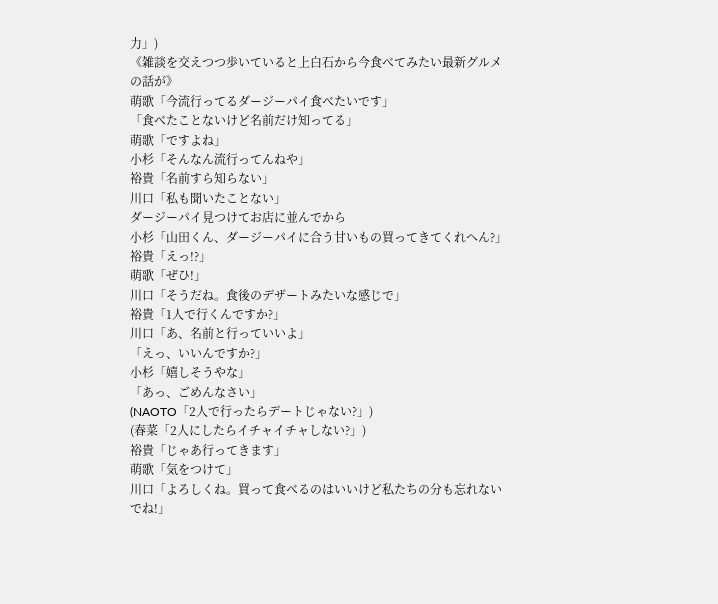力」)
《雑談を交えつつ歩いていると上白石から今食べてみたい最新グルメの話が》
萌歌「今流行ってるダージーパイ食べたいです」
「食べたことないけど名前だけ知ってる」
萌歌「ですよね」
小杉「そんなん流行ってんねや」
裕貴「名前すら知らない」
川口「私も聞いたことない」
ダージーパイ見つけてお店に並んでから
小杉「山田くん、ダージーパイに合う甘いもの買ってきてくれへん?」
裕貴「えっ!?」
萌歌「ぜひ!」
川口「そうだね。食後のデザートみたいな感じで」
裕貴「1人で行くんですか?」
川口「あ、名前と行っていいよ」
「えっ、いいんですか?」
小杉「嬉しそうやな」
「あっ、ごめんなさい」
(NAOTO「2人で行ったらデートじゃない?」)
(春菜「2人にしたらイチャイチャしない?」)
裕貴「じゃあ行ってきます」
萌歌「気をつけて」
川口「よろしくね。買って食べるのはいいけど私たちの分も忘れないでね!」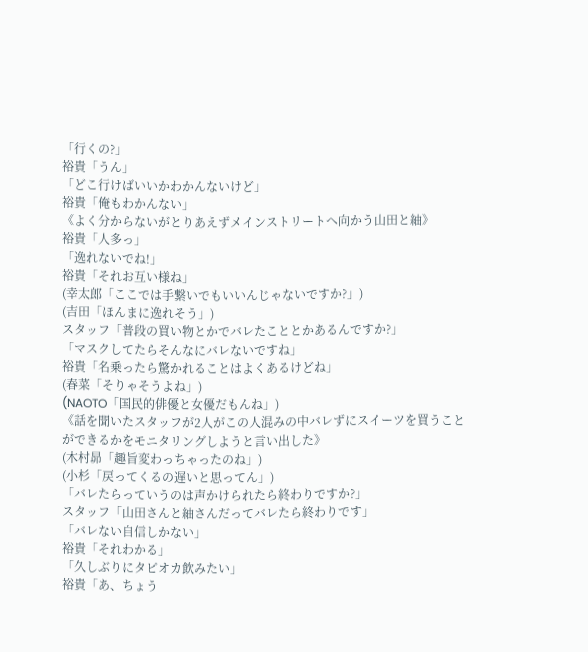「行くの?」
裕貴「うん」
「どこ行けばいいかわかんないけど」
裕貴「俺もわかんない」
《よく分からないがとりあえずメインストリートへ向かう山田と紬》
裕貴「人多っ」
「逸れないでね!」
裕貴「それお互い様ね」
(幸太郎「ここでは手繋いでもいいんじゃないですか?」)
(吉田「ほんまに逸れそう」)
スタッフ「普段の買い物とかでバレたこととかあるんですか?」
「マスクしてたらそんなにバレないですね」
裕貴「名乗ったら驚かれることはよくあるけどね」
(春菜「そりゃそうよね」)
(NAOTO「国民的俳優と女優だもんね」)
《話を聞いたスタッフが2人がこの人混みの中バレずにスイーツを買うことができるかをモニタリングしようと言い出した》
(木村昴「趣旨変わっちゃったのね」)
(小杉「戻ってくるの遅いと思ってん」)
「バレたらっていうのは声かけられたら終わりですか?」
スタッフ「山田さんと紬さんだってバレたら終わりです」
「バレない自信しかない」
裕貴「それわかる」
「久しぶりにタピオカ飲みたい」
裕貴「あ、ちょう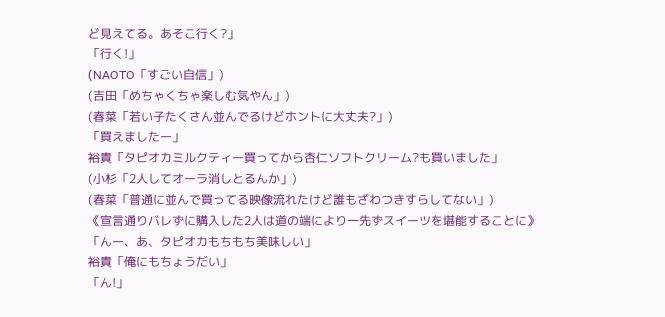ど見えてる。あそこ行く?」
「行く!」
(NAOTO「すごい自信」)
(吉田「めちゃくちゃ楽しむ気やん」)
(春菜「若い子たくさん並んでるけどホントに大丈夫?」)
「買えましたー」
裕貴「タピオカミルクティー買ってから杏仁ソフトクリーム?も買いました」
(小杉「2人してオーラ消しとるんか」)
(春菜「普通に並んで買ってる映像流れたけど誰もざわつきすらしてない」)
《宣言通りバレずに購入した2人は道の端により一先ずスイーツを堪能することに》
「んー、あ、タピオカもちもち美味しい」
裕貴「俺にもちょうだい」
「ん!」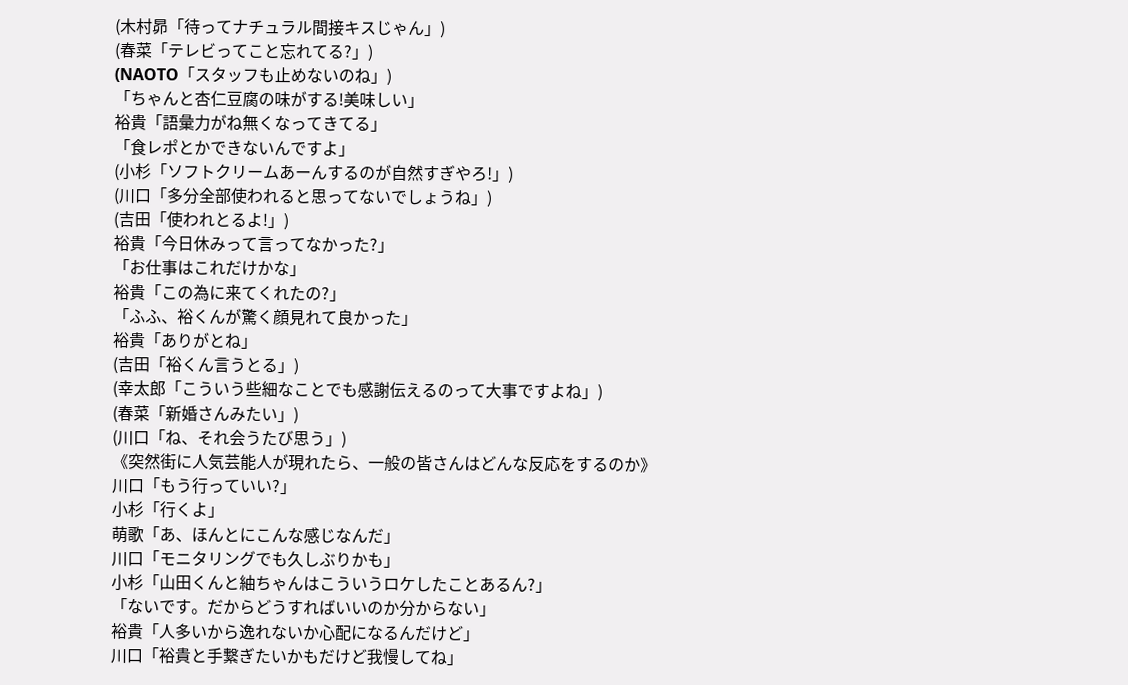(木村昴「待ってナチュラル間接キスじゃん」)
(春菜「テレビってこと忘れてる?」)
(NAOTO「スタッフも止めないのね」)
「ちゃんと杏仁豆腐の味がする!美味しい」
裕貴「語彙力がね無くなってきてる」
「食レポとかできないんですよ」
(小杉「ソフトクリームあーんするのが自然すぎやろ!」)
(川口「多分全部使われると思ってないでしょうね」)
(吉田「使われとるよ!」)
裕貴「今日休みって言ってなかった?」
「お仕事はこれだけかな」
裕貴「この為に来てくれたの?」
「ふふ、裕くんが驚く顔見れて良かった」
裕貴「ありがとね」
(吉田「裕くん言うとる」)
(幸太郎「こういう些細なことでも感謝伝えるのって大事ですよね」)
(春菜「新婚さんみたい」)
(川口「ね、それ会うたび思う」)
《突然街に人気芸能人が現れたら、一般の皆さんはどんな反応をするのか》
川口「もう行っていい?」
小杉「行くよ」
萌歌「あ、ほんとにこんな感じなんだ」
川口「モニタリングでも久しぶりかも」
小杉「山田くんと紬ちゃんはこういうロケしたことあるん?」
「ないです。だからどうすればいいのか分からない」
裕貴「人多いから逸れないか心配になるんだけど」
川口「裕貴と手繋ぎたいかもだけど我慢してね」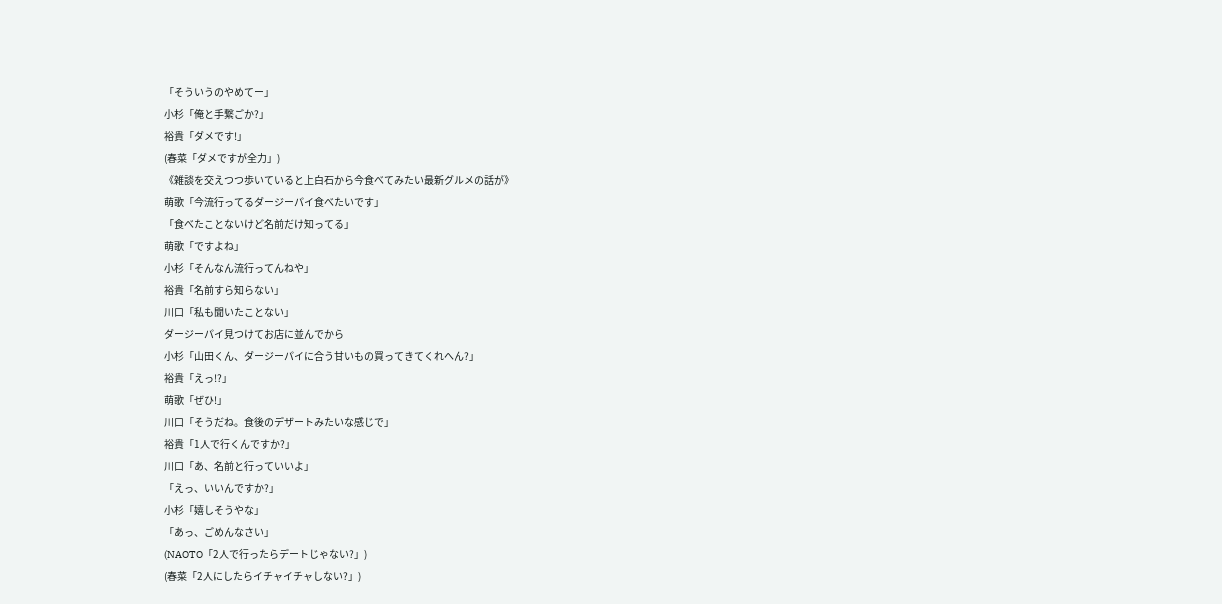「そういうのやめてー」
小杉「俺と手繋ごか?」
裕貴「ダメです!」
(春菜「ダメですが全力」)
《雑談を交えつつ歩いていると上白石から今食べてみたい最新グルメの話が》
萌歌「今流行ってるダージーパイ食べたいです」
「食べたことないけど名前だけ知ってる」
萌歌「ですよね」
小杉「そんなん流行ってんねや」
裕貴「名前すら知らない」
川口「私も聞いたことない」
ダージーパイ見つけてお店に並んでから
小杉「山田くん、ダージーパイに合う甘いもの買ってきてくれへん?」
裕貴「えっ!?」
萌歌「ぜひ!」
川口「そうだね。食後のデザートみたいな感じで」
裕貴「1人で行くんですか?」
川口「あ、名前と行っていいよ」
「えっ、いいんですか?」
小杉「嬉しそうやな」
「あっ、ごめんなさい」
(NAOTO「2人で行ったらデートじゃない?」)
(春菜「2人にしたらイチャイチャしない?」)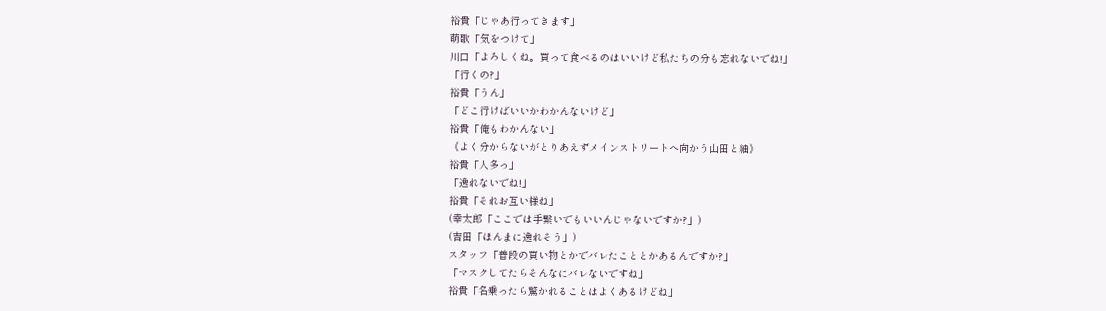裕貴「じゃあ行ってきます」
萌歌「気をつけて」
川口「よろしくね。買って食べるのはいいけど私たちの分も忘れないでね!」
「行くの?」
裕貴「うん」
「どこ行けばいいかわかんないけど」
裕貴「俺もわかんない」
《よく分からないがとりあえずメインストリートへ向かう山田と紬》
裕貴「人多っ」
「逸れないでね!」
裕貴「それお互い様ね」
(幸太郎「ここでは手繋いでもいいんじゃないですか?」)
(吉田「ほんまに逸れそう」)
スタッフ「普段の買い物とかでバレたこととかあるんですか?」
「マスクしてたらそんなにバレないですね」
裕貴「名乗ったら驚かれることはよくあるけどね」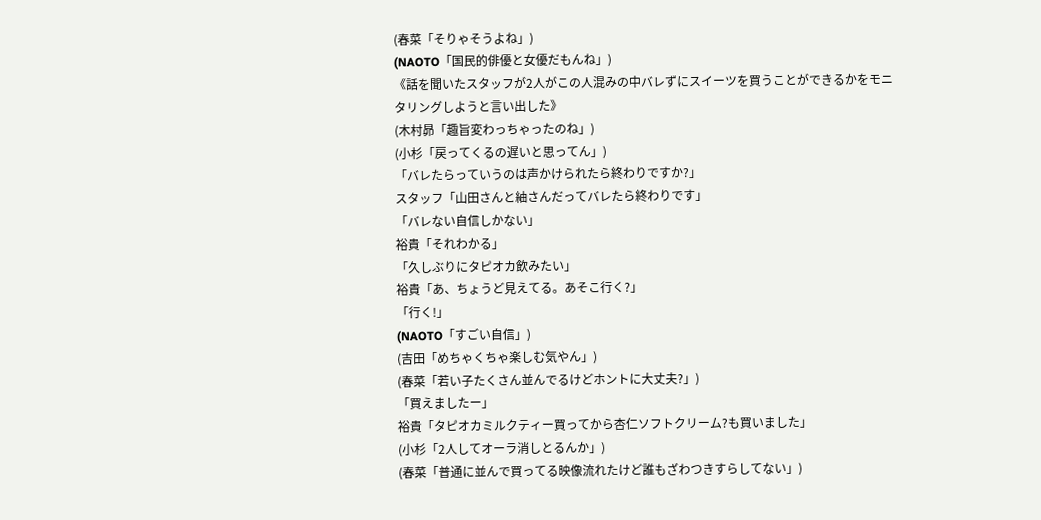(春菜「そりゃそうよね」)
(NAOTO「国民的俳優と女優だもんね」)
《話を聞いたスタッフが2人がこの人混みの中バレずにスイーツを買うことができるかをモニタリングしようと言い出した》
(木村昴「趣旨変わっちゃったのね」)
(小杉「戻ってくるの遅いと思ってん」)
「バレたらっていうのは声かけられたら終わりですか?」
スタッフ「山田さんと紬さんだってバレたら終わりです」
「バレない自信しかない」
裕貴「それわかる」
「久しぶりにタピオカ飲みたい」
裕貴「あ、ちょうど見えてる。あそこ行く?」
「行く!」
(NAOTO「すごい自信」)
(吉田「めちゃくちゃ楽しむ気やん」)
(春菜「若い子たくさん並んでるけどホントに大丈夫?」)
「買えましたー」
裕貴「タピオカミルクティー買ってから杏仁ソフトクリーム?も買いました」
(小杉「2人してオーラ消しとるんか」)
(春菜「普通に並んで買ってる映像流れたけど誰もざわつきすらしてない」)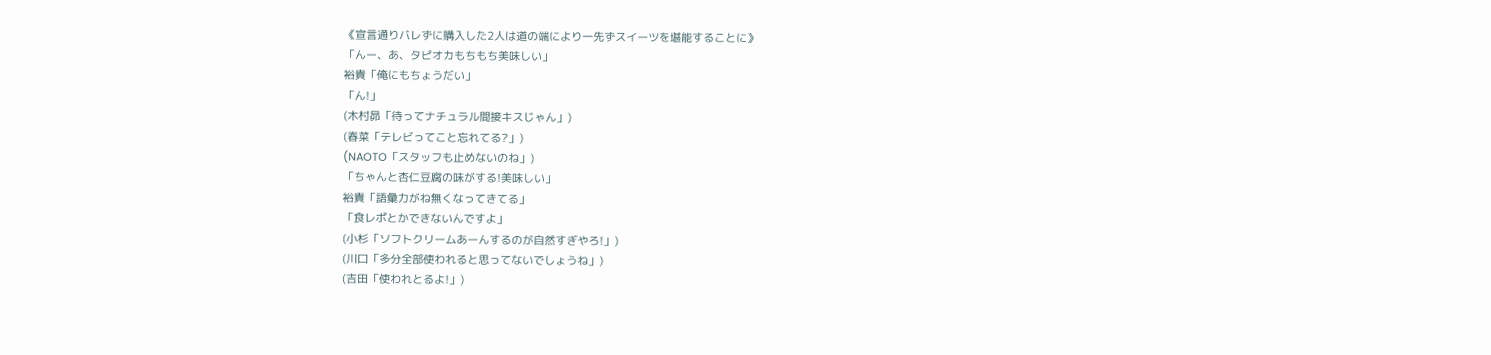《宣言通りバレずに購入した2人は道の端により一先ずスイーツを堪能することに》
「んー、あ、タピオカもちもち美味しい」
裕貴「俺にもちょうだい」
「ん!」
(木村昴「待ってナチュラル間接キスじゃん」)
(春菜「テレビってこと忘れてる?」)
(NAOTO「スタッフも止めないのね」)
「ちゃんと杏仁豆腐の味がする!美味しい」
裕貴「語彙力がね無くなってきてる」
「食レポとかできないんですよ」
(小杉「ソフトクリームあーんするのが自然すぎやろ!」)
(川口「多分全部使われると思ってないでしょうね」)
(吉田「使われとるよ!」)